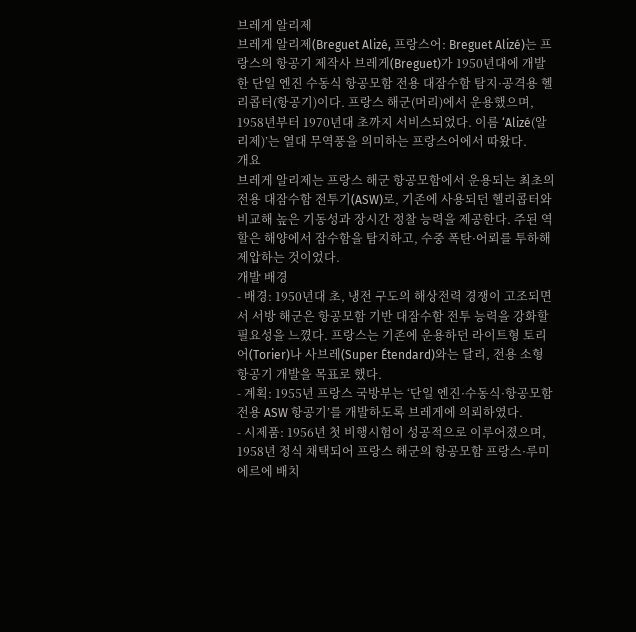브레게 알리제
브레게 알리제(Breguet Alizé, 프랑스어: Breguet Alizé)는 프랑스의 항공기 제작사 브레게(Breguet)가 1950년대에 개발한 단일 엔진 수동식 항공모함 전용 대잠수함 탐지·공격용 헬리콥터(항공기)이다. 프랑스 해군(머리)에서 운용했으며, 1958년부터 1970년대 초까지 서비스되었다. 이름 ‘Alizé(알리제)’는 열대 무역풍을 의미하는 프랑스어에서 따왔다.
개요
브레게 알리제는 프랑스 해군 항공모함에서 운용되는 최초의 전용 대잠수함 전투기(ASW)로, 기존에 사용되던 헬리콥터와 비교해 높은 기동성과 장시간 정찰 능력을 제공한다. 주된 역할은 해양에서 잠수함을 탐지하고, 수중 폭탄·어뢰를 투하해 제압하는 것이었다.
개발 배경
- 배경: 1950년대 초, 냉전 구도의 해상전력 경쟁이 고조되면서 서방 해군은 항공모함 기반 대잠수함 전투 능력을 강화할 필요성을 느꼈다. 프랑스는 기존에 운용하던 라이트형 토리어(Torier)나 사브레(Super Étendard)와는 달리, 전용 소형 항공기 개발을 목표로 했다.
- 계획: 1955년 프랑스 국방부는 ‘단일 엔진·수동식·항공모함 전용 ASW 항공기’를 개발하도록 브레게에 의뢰하였다.
- 시제품: 1956년 첫 비행시험이 성공적으로 이루어졌으며, 1958년 정식 채택되어 프랑스 해군의 항공모함 프랑스·루미에르에 배치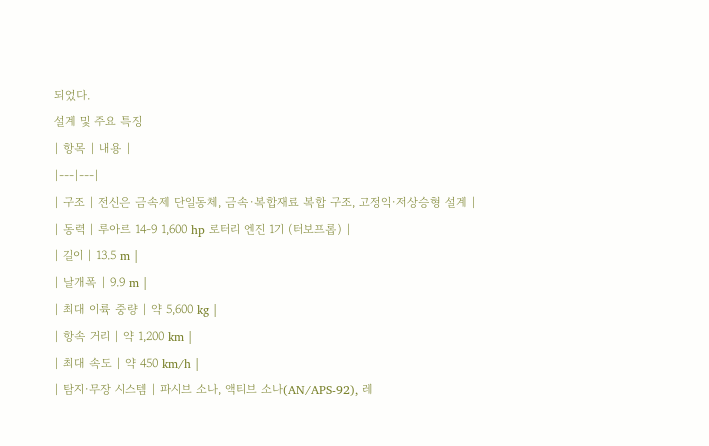되었다.
설계 및 주요 특징
| 항목 | 내용 |
|---|---|
| 구조 | 전신은 금속제 단일동체, 금속·복합재료 복합 구조, 고정익·저상승형 설계 |
| 동력 | 루아르 14-9 1,600 hp 로터리 엔진 1기 (터보프롭) |
| 길이 | 13.5 m |
| 날개폭 | 9.9 m |
| 최대 이륙 중량 | 약 5,600 kg |
| 항속 거리 | 약 1,200 km |
| 최대 속도 | 약 450 km/h |
| 탐지·무장 시스템 | 파시브 소나, 액티브 소나(AN/APS‑92), 레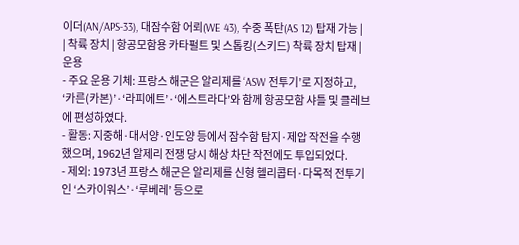이더(AN/APS‑33), 대잠수함 어뢰(WE 43), 수중 폭탄(AS 12) 탑재 가능 |
| 착륙 장치 | 항공모함용 카타펄트 및 스톱킹(스키드) 착륙 장치 탑재 |
운용
- 주요 운용 기체: 프랑스 해군은 알리제를 ‘ASW 전투기’로 지정하고, ‘카른(카본)’·‘라피에트’·‘에스트라다’와 함께 항공모함 샤틀 및 클레브에 편성하였다.
- 활동: 지중해·대서양·인도양 등에서 잠수함 탐지·제압 작전을 수행했으며, 1962년 알제리 전쟁 당시 해상 차단 작전에도 투입되었다.
- 제외: 1973년 프랑스 해군은 알리제를 신형 헬리콥터·다목적 전투기인 ‘스카이워스’·‘루베레’ 등으로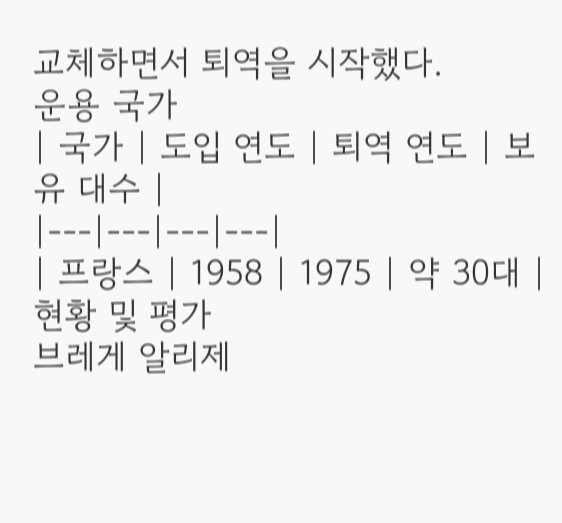교체하면서 퇴역을 시작했다.
운용 국가
| 국가 | 도입 연도 | 퇴역 연도 | 보유 대수 |
|---|---|---|---|
| 프랑스 | 1958 | 1975 | 약 30대 |
현황 및 평가
브레게 알리제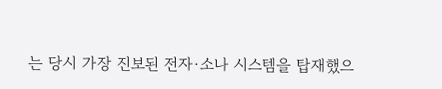는 당시 가장 진보된 전자·소나 시스템을 탑재했으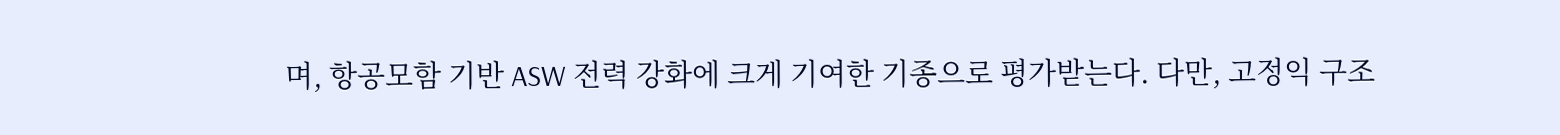며, 항공모함 기반 ASW 전력 강화에 크게 기여한 기종으로 평가받는다. 다만, 고정익 구조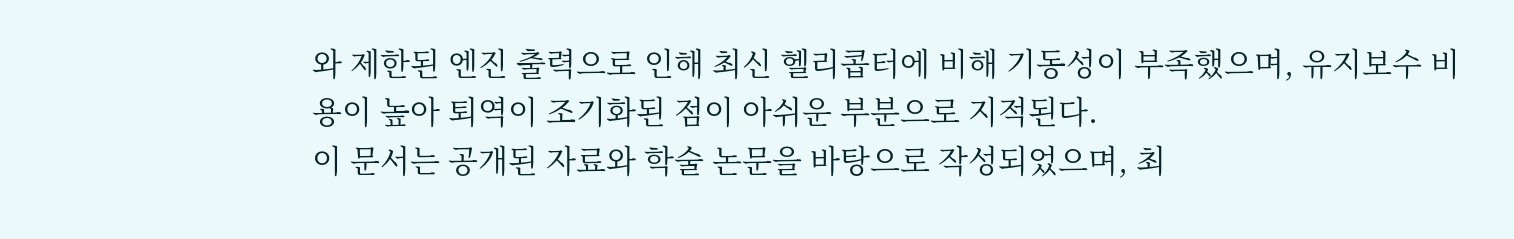와 제한된 엔진 출력으로 인해 최신 헬리콥터에 비해 기동성이 부족했으며, 유지보수 비용이 높아 퇴역이 조기화된 점이 아쉬운 부분으로 지적된다.
이 문서는 공개된 자료와 학술 논문을 바탕으로 작성되었으며, 최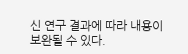신 연구 결과에 따라 내용이 보완될 수 있다.